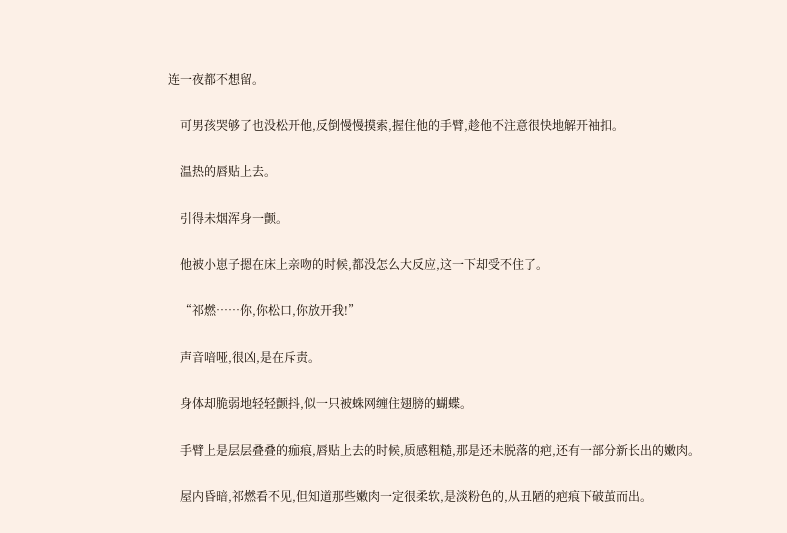连一夜都不想留。

    可男孩哭够了也没松开他,反倒慢慢摸索,握住他的手臂,趁他不注意很快地解开袖扣。

    温热的唇贴上去。

    引得未烟浑身一颤。

    他被小崽子摁在床上亲吻的时候,都没怎么大反应,这一下却受不住了。

    “祁燃……你,你松口,你放开我!”

    声音喑哑,很凶,是在斥责。

    身体却脆弱地轻轻颤抖,似一只被蛛网缠住翅膀的蝴蝶。

    手臂上是层层叠叠的痂痕,唇贴上去的时候,质感粗糙,那是还未脱落的疤,还有一部分新长出的嫩肉。

    屋内昏暗,祁燃看不见,但知道那些嫩肉一定很柔软,是淡粉色的,从丑陋的疤痕下破茧而出。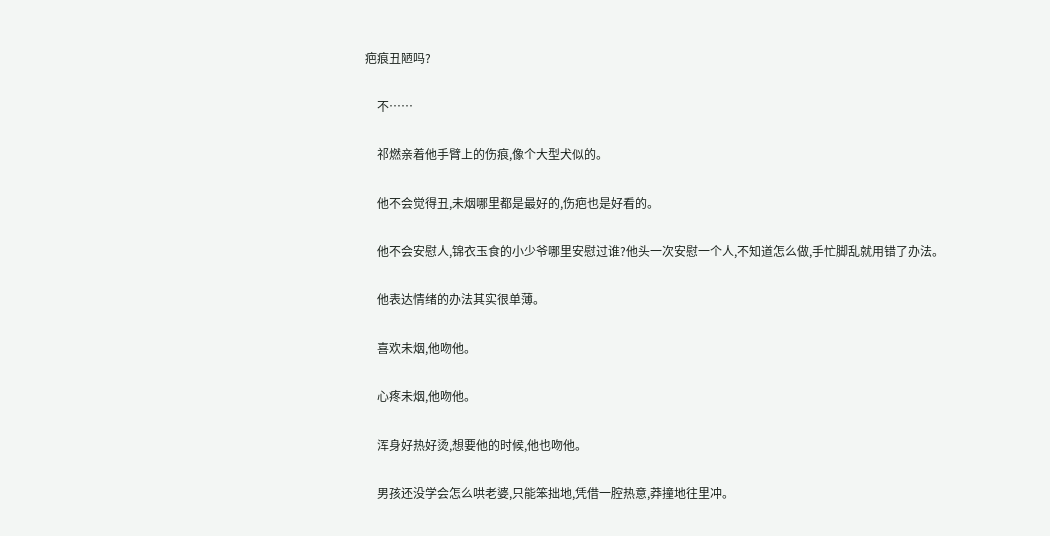疤痕丑陋吗?

    不……

    祁燃亲着他手臂上的伤痕,像个大型犬似的。

    他不会觉得丑,未烟哪里都是最好的,伤疤也是好看的。

    他不会安慰人,锦衣玉食的小少爷哪里安慰过谁?他头一次安慰一个人,不知道怎么做,手忙脚乱就用错了办法。

    他表达情绪的办法其实很单薄。

    喜欢未烟,他吻他。

    心疼未烟,他吻他。

    浑身好热好烫,想要他的时候,他也吻他。

    男孩还没学会怎么哄老婆,只能笨拙地,凭借一腔热意,莽撞地往里冲。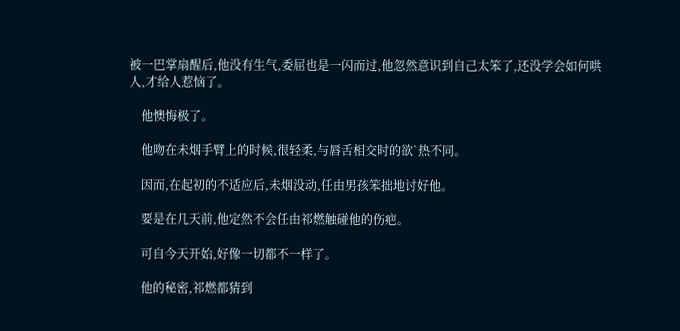被一巴掌扇醒后,他没有生气,委屈也是一闪而过,他忽然意识到自己太笨了,还没学会如何哄人,才给人惹恼了。

    他懊悔极了。

    他吻在未烟手臂上的时候,很轻柔,与唇舌相交时的欲`热不同。

    因而,在起初的不适应后,未烟没动,任由男孩笨拙地讨好他。

    要是在几天前,他定然不会任由祁燃触碰他的伤疤。

    可自今天开始,好像一切都不一样了。

    他的秘密,祁燃都猜到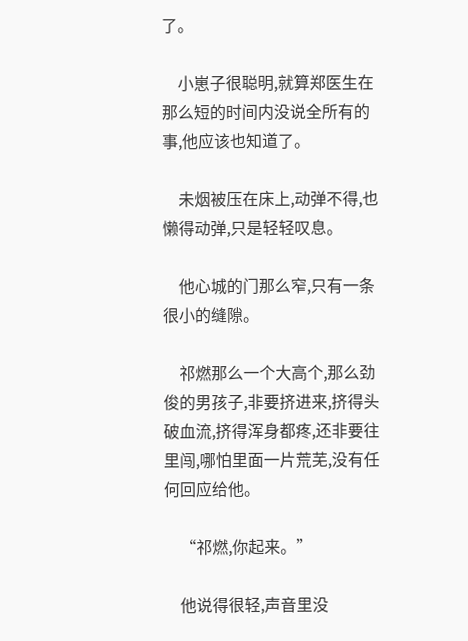了。

    小崽子很聪明,就算郑医生在那么短的时间内没说全所有的事,他应该也知道了。

    未烟被压在床上,动弹不得,也懒得动弹,只是轻轻叹息。

    他心城的门那么窄,只有一条很小的缝隙。

    祁燃那么一个大高个,那么劲俊的男孩子,非要挤进来,挤得头破血流,挤得浑身都疼,还非要往里闯,哪怕里面一片荒芜,没有任何回应给他。

    “祁燃,你起来。”

    他说得很轻,声音里没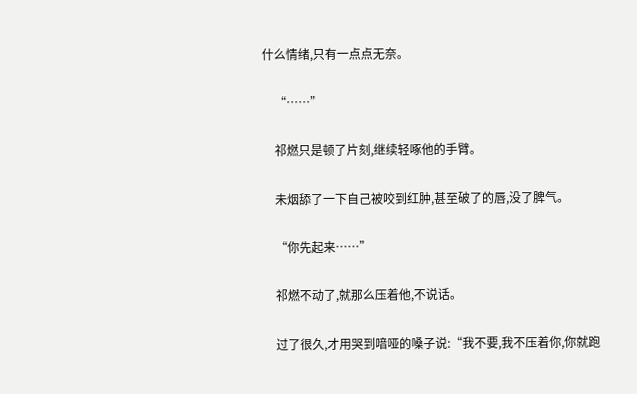什么情绪,只有一点点无奈。

    “……”

    祁燃只是顿了片刻,继续轻啄他的手臂。

    未烟舔了一下自己被咬到红肿,甚至破了的唇,没了脾气。

    “你先起来……”

    祁燃不动了,就那么压着他,不说话。

    过了很久,才用哭到喑哑的嗓子说:“我不要,我不压着你,你就跑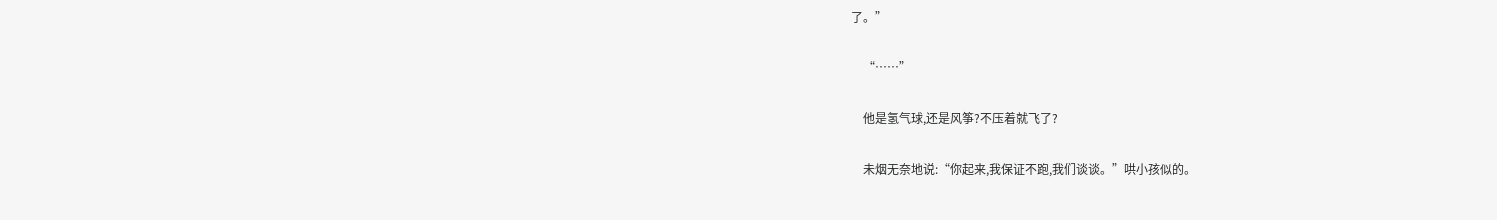了。”

    “……”

    他是氢气球,还是风筝?不压着就飞了?

    未烟无奈地说:“你起来,我保证不跑,我们谈谈。”哄小孩似的。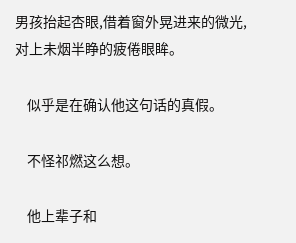男孩抬起杏眼,借着窗外晃进来的微光,对上未烟半睁的疲倦眼眸。

    似乎是在确认他这句话的真假。

    不怪祁燃这么想。

    他上辈子和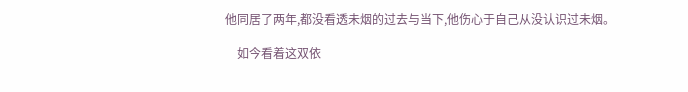他同居了两年,都没看透未烟的过去与当下,他伤心于自己从没认识过未烟。

    如今看着这双依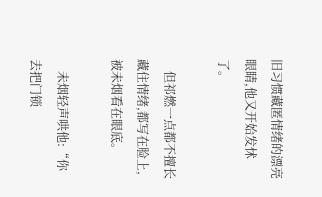旧习惯藏匿情绪的漂亮眼睛,他又开始发怵了。

    但祁燃一点都不擅长藏住情绪,都写在脸上,被未烟看在眼底。

    未烟轻声哄他:“你去把门锁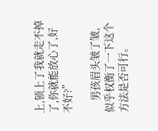上,锁上了我就走不掉了,你就能放心了,好不好?”

    男孩眉头皱了皱,似乎权衡了一下这个方法是否可行。